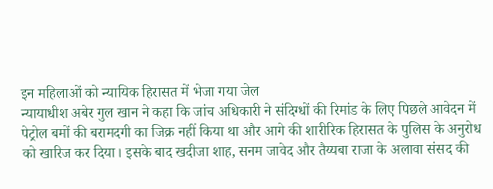इन महिलाओं को न्यायिक हिरासत में भेजा गया जेल
न्यायाधीश अबेर गुल खान ने कहा कि जांच अधिकारी ने संदिग्धों की रिमांड के लिए पिछले आवेदन में पेट्रोल बमों की बरामदगी का जिक्र नहीं किया था और आगे की शारीरिक हिरासत के पुलिस के अनुरोध को खारिज कर दिया। इसके बाद खदीजा शाह, सनम जावेद और तैय्यबा राजा के अलावा संसद की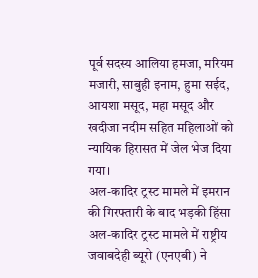पूर्व सदस्य आलिया हमजा, मरियम मजारी, साबुही इनाम, हुमा सईद, आयशा मसूद, महा मसूद और खदीजा नदीम सहित महिलाओं को न्यायिक हिरासत में जेल भेज दिया गया।
अल-कादिर ट्रस्ट मामले में इमरान की गिरफ्तारी के बाद भड़की हिंसा
अल-कादिर ट्रस्ट मामले में राष्ट्रीय जवाबदेही ब्यूरो (एनएबी) ने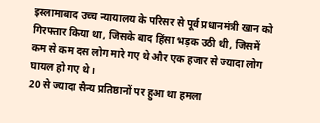इस्लामाबाद उच्च न्यायालय के परिसर से पूर्व प्रधानमंत्री खान को गिरफ्तार किया था, जिसके बाद हिंसा भड़क उठी थी, जिसमें कम से कम दस लोग मारे गए थे और एक हजार से ज्यादा लोग घायल हो गए थे।
20 से ज्यादा सैन्य प्रतिष्ठानों पर हुआ था हमला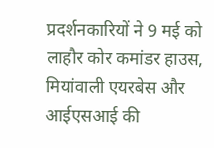प्रदर्शनकारियों ने 9 मई को लाहौर कोर कमांडर हाउस, मियांवाली एयरबेस और आईएसआई की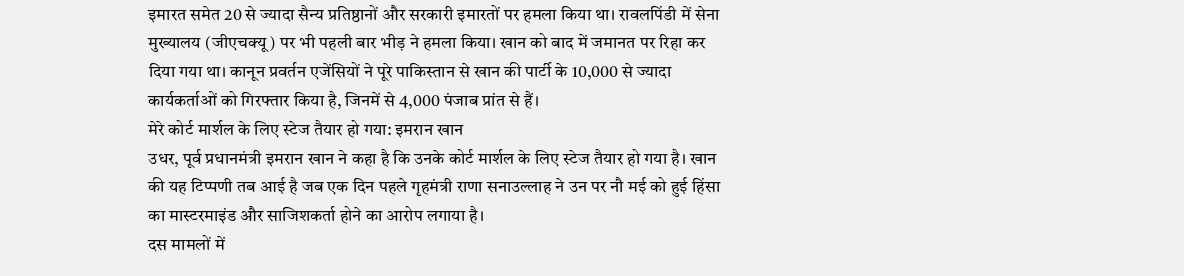इमारत समेत 20 से ज्यादा सैन्य प्रतिष्ठानों और सरकारी इमारतों पर हमला किया था। रावलपिंडी में सेना मुख्यालय (जीएचक्यू) पर भी पहली बार भीड़ ने हमला किया। खान को बाद में जमानत पर रिहा कर दिया गया था। कानून प्रवर्तन एजेंसियों ने पूरे पाकिस्तान से खान की पार्टी के 10,000 से ज्यादा कार्यकर्ताओं को गिरफ्तार किया है, जिनमें से 4,000 पंजाब प्रांत से हैं।
मेरे कोर्ट मार्शल के लिए स्टेज तैयार हो गया: इमरान खान
उधर, पूर्व प्रधानमंत्री इमरान खान ने कहा है कि उनके कोर्ट मार्शल के लिए स्टेज तैयार हो गया है। खान की यह टिप्पणी तब आई है जब एक दिन पहले गृहमंत्री राणा सनाउल्लाह ने उन पर नौ मई को हुई हिंसा का मास्टरमाइंड और साजिशकर्ता होने का आरोप लगाया है।
दस मामलों में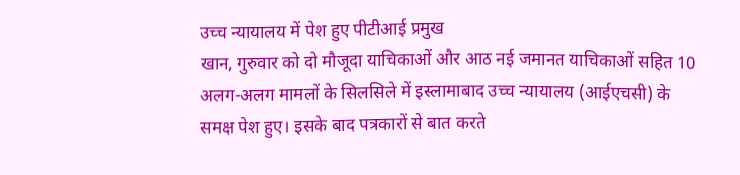उच्च न्यायालय में पेश हुए पीटीआई प्रमुख
खान, गुरुवार को दो मौजूदा याचिकाओं और आठ नई जमानत याचिकाओं सहित 10 अलग-अलग मामलों के सिलसिले में इस्लामाबाद उच्च न्यायालय (आईएचसी) के समक्ष पेश हुए। इसके बाद पत्रकारों से बात करते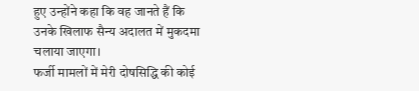हुए उन्होंने कहा कि वह जानते हैं कि उनके खिलाफ सैन्य अदालत में मुकदमा चलाया जाएगा।
फर्जी मामलों में मेरी दोषसिद्धि की कोई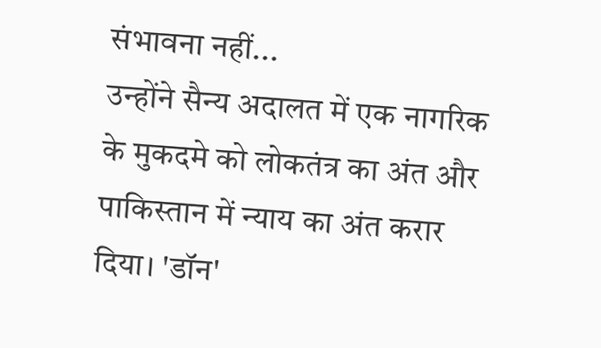संभावना नहीं...
उन्होंने सैन्य अदालत में एक नागरिक के मुकदमे को लोकतंत्र का अंत और पाकिस्तान में न्याय का अंत करार दिया। 'डॉन'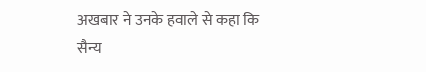अखबार ने उनके हवाले से कहा कि सैन्य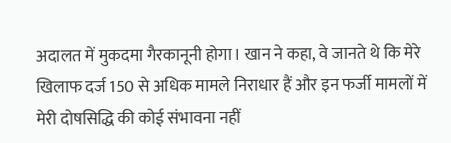अदालत में मुकदमा गैरकानूनी होगा। खान ने कहा, वे जानते थे कि मेरे खिलाफ दर्ज 150 से अधिक मामले निराधार हैं और इन फर्जी मामलों में मेरी दोषसिद्धि की कोई संभावना नहीं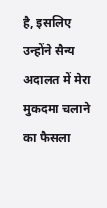है, इसलिए उन्होंने सैन्य अदालत में मेरा मुकदमा चलाने का फैसला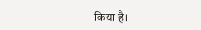किया है।